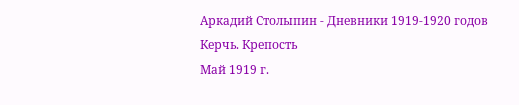Аркадий Столыпин - Дневники 1919-1920 годов
Керчь. Крепость
Май 1919 г.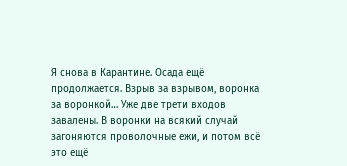Я снова в Карантине. Осада ещё продолжается. Взрыв за взрывом, воронка за воронкой… Уже две трети входов завалены. В воронки на всякий случай загоняются проволочные ежи, и потом всё это ещё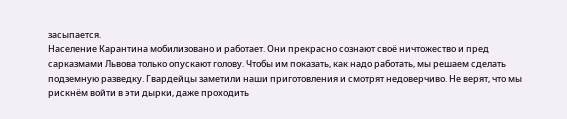засыпается.
Население Карантина мобилизовано и работает. Они прекрасно сознают своё ничтожество и пред сарказмами Львова только опускают голову. Чтобы им показать, как надо работать, мы решаем сделать подземную разведку. Гвардейцы заметили наши приготовления и смотрят недоверчиво. Не верят, что мы рискнём войти в эти дырки, даже проходить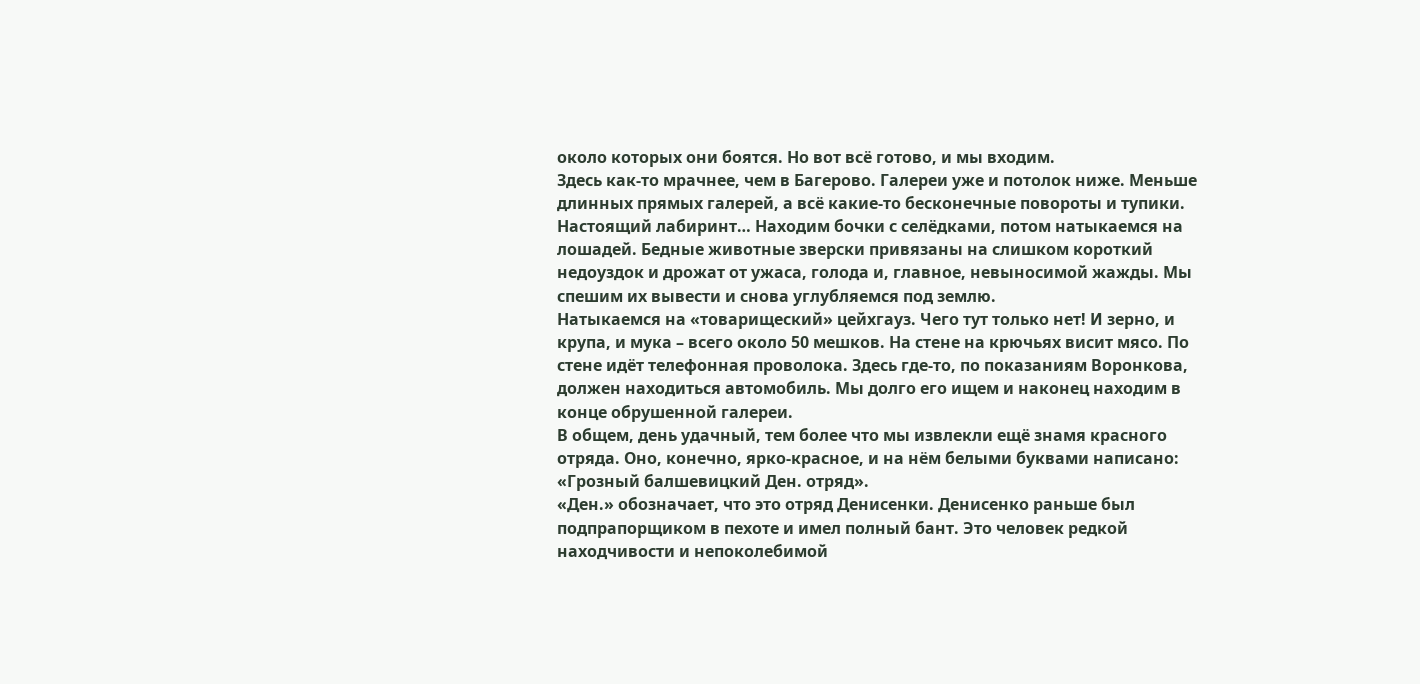около которых они боятся. Но вот всё готово, и мы входим.
Здесь как-то мрачнее, чем в Багерово. Галереи уже и потолок ниже. Меньше длинных прямых галерей, а всё какие-то бесконечные повороты и тупики. Настоящий лабиринт… Находим бочки с селёдками, потом натыкаемся на лошадей. Бедные животные зверски привязаны на слишком короткий недоуздок и дрожат от ужаса, голода и, главное, невыносимой жажды. Мы спешим их вывести и снова углубляемся под землю.
Натыкаемся на «товарищеский» цейхгауз. Чего тут только нет! И зерно, и крупа, и мука – всего около 50 мешков. На стене на крючьях висит мясо. По стене идёт телефонная проволока. Здесь где-то, по показаниям Воронкова, должен находиться автомобиль. Мы долго его ищем и наконец находим в конце обрушенной галереи.
В общем, день удачный, тем более что мы извлекли ещё знамя красного отряда. Оно, конечно, ярко-красное, и на нём белыми буквами написано: «Грозный балшевицкий Ден. отряд».
«Ден.» обозначает, что это отряд Денисенки. Денисенко раньше был подпрапорщиком в пехоте и имел полный бант. Это человек редкой находчивости и непоколебимой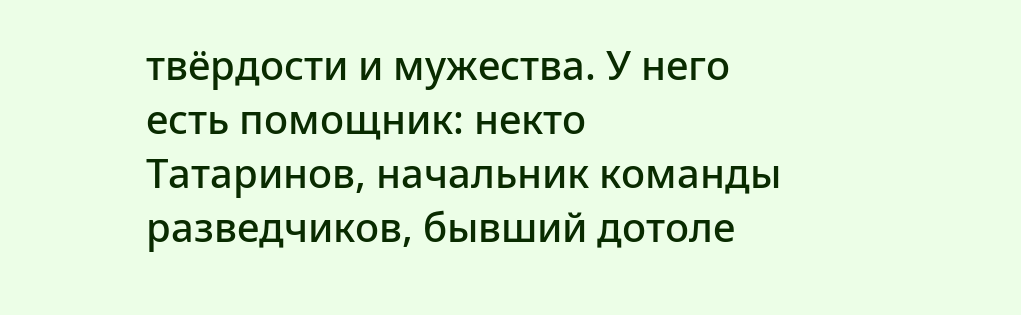твёрдости и мужества. У него есть помощник: некто Татаринов, начальник команды разведчиков, бывший дотоле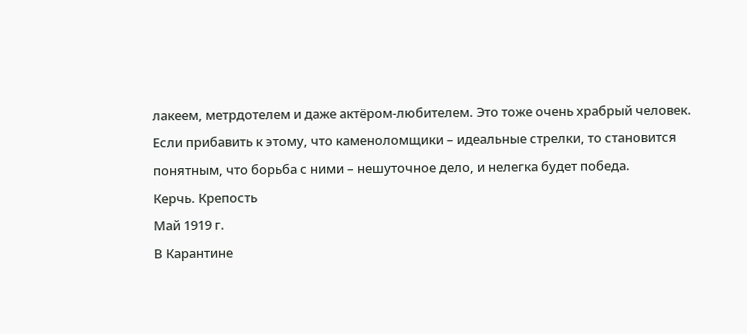лакеем, метрдотелем и даже актёром-любителем. Это тоже очень храбрый человек.
Если прибавить к этому, что каменоломщики – идеальные стрелки, то становится понятным, что борьба с ними – нешуточное дело, и нелегка будет победа.
Керчь. Крепость
Май 1919 г.
В Карантине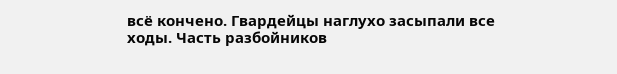всё кончено. Гвардейцы наглухо засыпали все ходы. Часть разбойников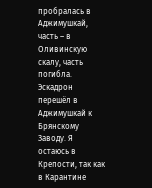пробралась в Аджимушкай, часть – в Оливинскую скалу, часть погибла.
Эскадрон перешёл в Аджимушкай к Брянскому Заводу. Я остаюсь в Крепости, так как в Карантине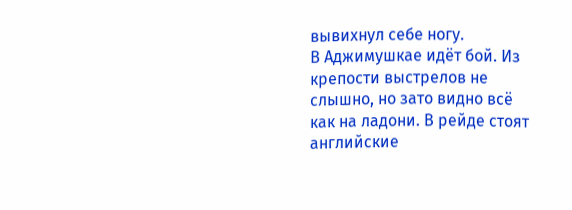вывихнул себе ногу.
В Аджимушкае идёт бой. Из крепости выстрелов не слышно, но зато видно всё как на ладони. В рейде стоят английские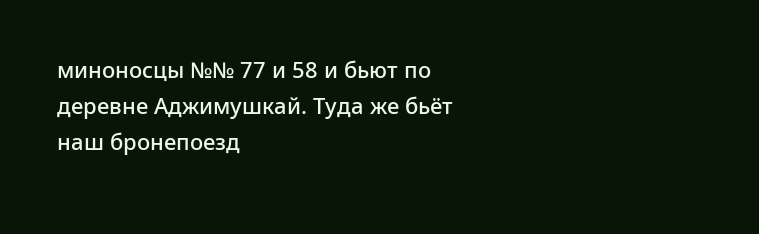миноносцы №№ 77 и 58 и бьют по деревне Аджимушкай. Туда же бьёт наш бронепоезд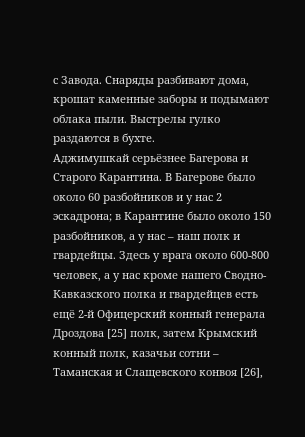с Завода. Снаряды разбивают дома, крошат каменные заборы и подымают облака пыли. Выстрелы гулко раздаются в бухте.
Аджимушкай серьёзнее Багерова и Старого Карантина. В Багерове было около 60 разбойников и у нас 2 эскадрона; в Карантине было около 150 разбойников, а у нас – наш полк и гвардейцы. Здесь у врага около 600-800 человек, а у нас кроме нашего Сводно-Кавказского полка и гвардейцев есть ещё 2-й Офицерский конный генерала Дроздова [25] полк, затем Крымский конный полк, казачьи сотни – Таманская и Слащевского конвоя [26],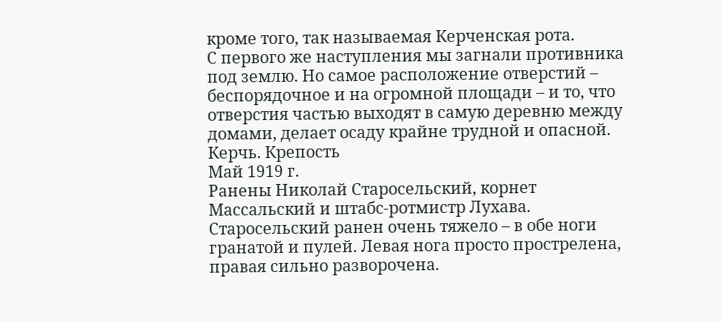кроме того, так называемая Керченская рота.
С первого же наступления мы загнали противника под землю. Но самое расположение отверстий – беспорядочное и на огромной площади – и то, что отверстия частью выходят в самую деревню между домами, делает осаду крайне трудной и опасной.
Керчь. Крепость
Май 1919 г.
Ранены Николай Старосельский, корнет Массальский и штабс-ротмистр Лухава. Старосельский ранен очень тяжело – в обе ноги гранатой и пулей. Левая нога просто прострелена, правая сильно разворочена.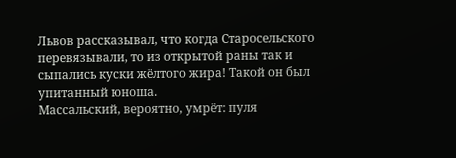Львов рассказывал, что когда Старосельского перевязывали, то из открытой раны так и сыпались куски жёлтого жира! Такой он был упитанный юноша.
Массальский, вероятно, умрёт: пуля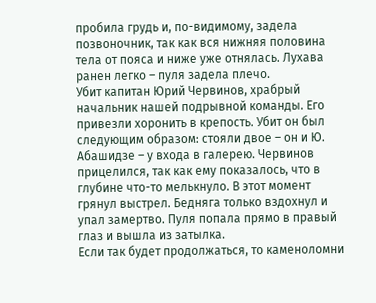пробила грудь и, по-видимому, задела позвоночник, так как вся нижняя половина тела от пояса и ниже уже отнялась. Лухава ранен легко – пуля задела плечо.
Убит капитан Юрий Червинов, храбрый начальник нашей подрывной команды. Его привезли хоронить в крепость. Убит он был следующим образом: стояли двое – он и Ю. Абашидзе – у входа в галерею. Червинов прицелился, так как ему показалось, что в глубине что-то мелькнуло. В этот момент грянул выстрел. Бедняга только вздохнул и упал замертво. Пуля попала прямо в правый глаз и вышла из затылка.
Если так будет продолжаться, то каменоломни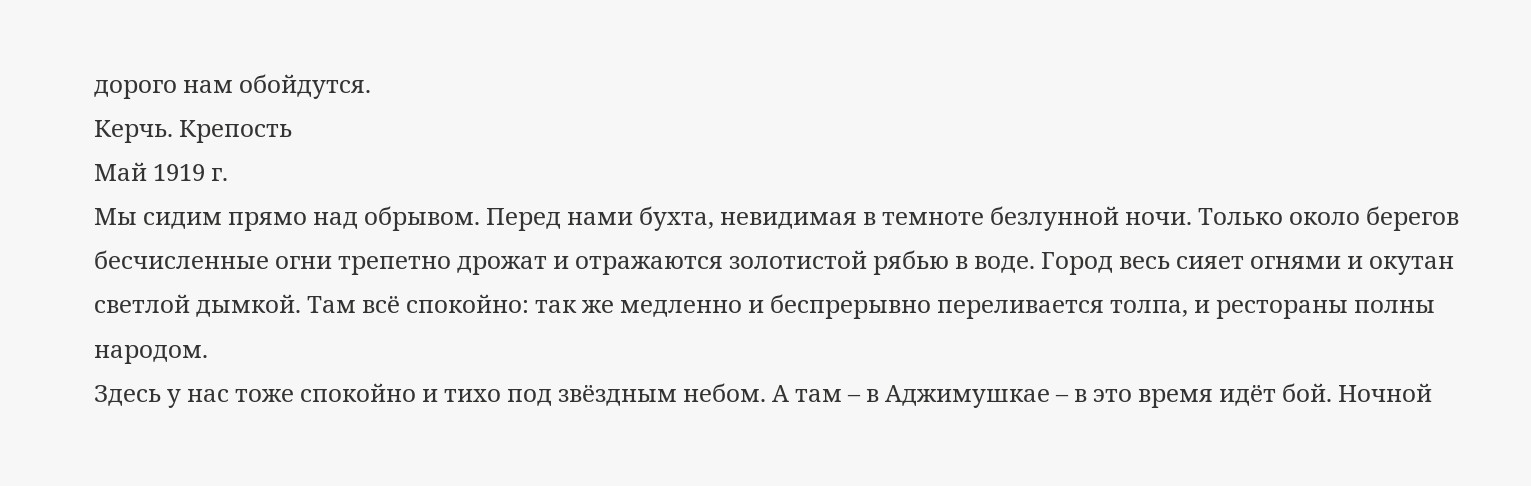дорого нам обойдутся.
Керчь. Крепость
Май 1919 г.
Мы сидим прямо над обрывом. Перед нами бухта, невидимая в темноте безлунной ночи. Только около берегов бесчисленные огни трепетно дрожат и отражаются золотистой рябью в воде. Город весь сияет огнями и окутан светлой дымкой. Там всё спокойно: так же медленно и беспрерывно переливается толпа, и рестораны полны народом.
Здесь у нас тоже спокойно и тихо под звёздным небом. А там – в Аджимушкае – в это время идёт бой. Ночной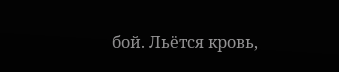бой. Льётся кровь,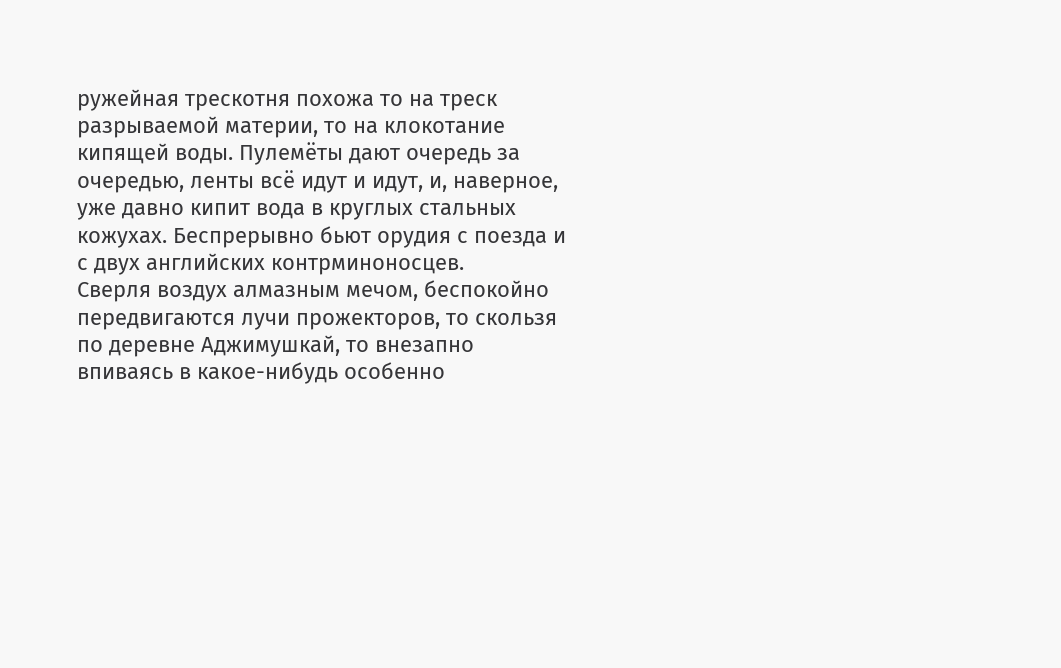ружейная трескотня похожа то на треск разрываемой материи, то на клокотание кипящей воды. Пулемёты дают очередь за очередью, ленты всё идут и идут, и, наверное, уже давно кипит вода в круглых стальных кожухах. Беспрерывно бьют орудия с поезда и с двух английских контрминоносцев.
Сверля воздух алмазным мечом, беспокойно передвигаются лучи прожекторов, то скользя по деревне Аджимушкай, то внезапно впиваясь в какое-нибудь особенно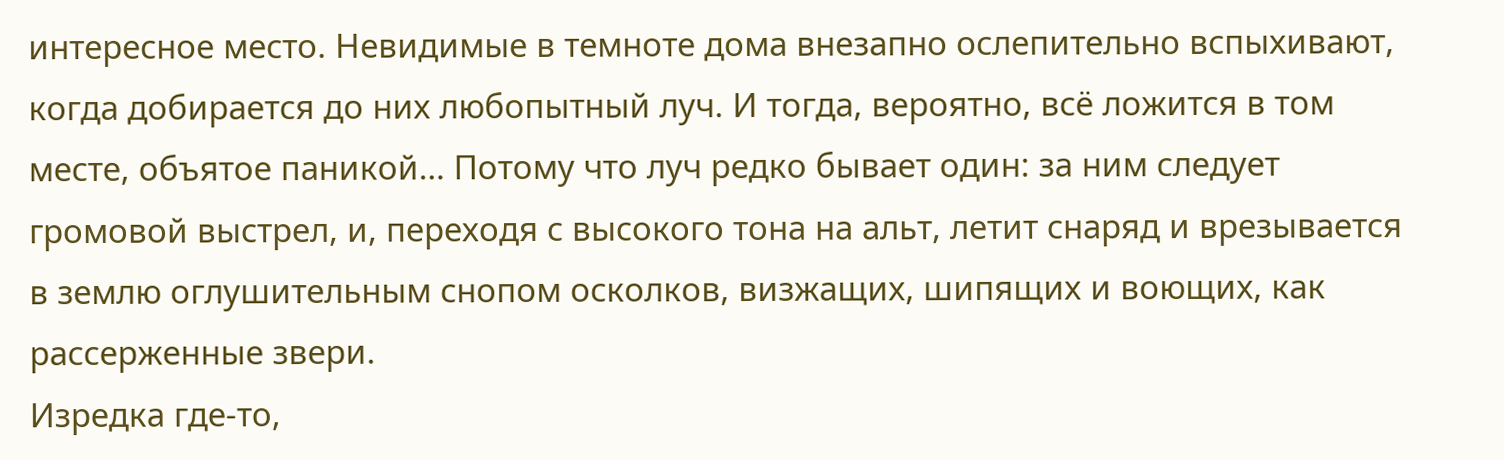интересное место. Невидимые в темноте дома внезапно ослепительно вспыхивают, когда добирается до них любопытный луч. И тогда, вероятно, всё ложится в том месте, объятое паникой… Потому что луч редко бывает один: за ним следует громовой выстрел, и, переходя с высокого тона на альт, летит снаряд и врезывается в землю оглушительным снопом осколков, визжащих, шипящих и воющих, как рассерженные звери.
Изредка где-то,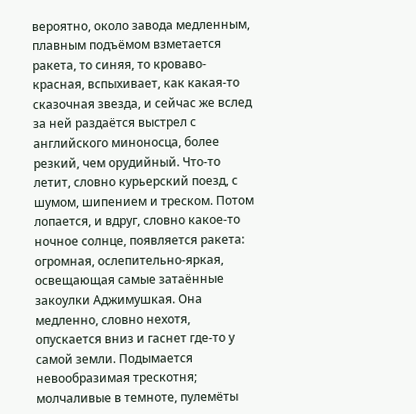вероятно, около завода медленным, плавным подъёмом взметается ракета, то синяя, то кроваво-красная, вспыхивает, как какая-то сказочная звезда, и сейчас же вслед за ней раздаётся выстрел с английского миноносца, более резкий, чем орудийный. Что-то летит, словно курьерский поезд, с шумом, шипением и треском. Потом лопается, и вдруг, словно какое-то ночное солнце, появляется ракета: огромная, ослепительно-яркая, освещающая самые затаённые закоулки Аджимушкая. Она медленно, словно нехотя, опускается вниз и гаснет где-то у самой земли. Подымается невообразимая трескотня; молчаливые в темноте, пулемёты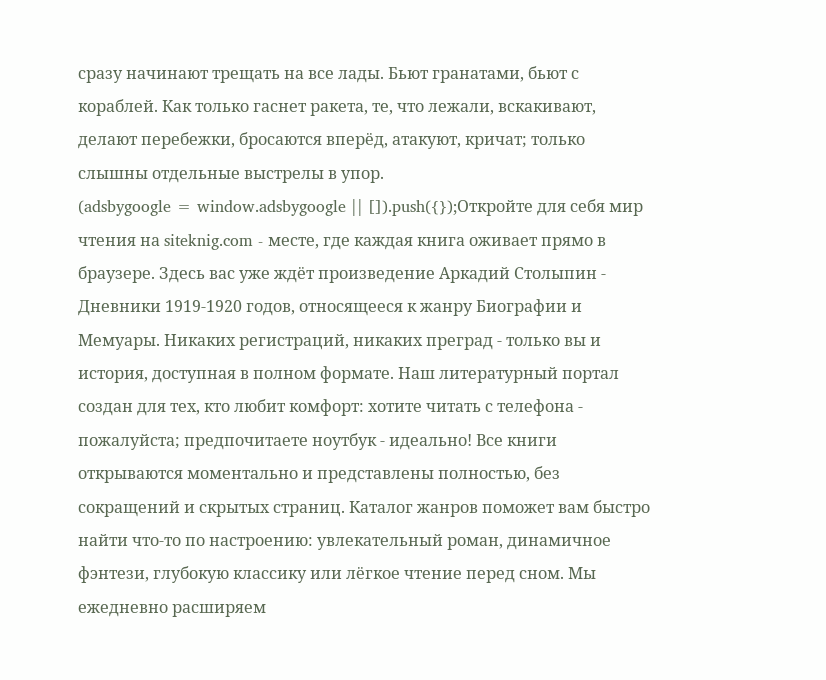сразу начинают трещать на все лады. Бьют гранатами, бьют с кораблей. Как только гаснет ракета, те, что лежали, вскакивают, делают перебежки, бросаются вперёд, атакуют, кричат; только слышны отдельные выстрелы в упор.
(adsbygoogle = window.adsbygoogle || []).push({});Откройте для себя мир чтения на siteknig.com - месте, где каждая книга оживает прямо в браузере. Здесь вас уже ждёт произведение Аркадий Столыпин - Дневники 1919-1920 годов, относящееся к жанру Биографии и Мемуары. Никаких регистраций, никаких преград - только вы и история, доступная в полном формате. Наш литературный портал создан для тех, кто любит комфорт: хотите читать с телефона - пожалуйста; предпочитаете ноутбук - идеально! Все книги открываются моментально и представлены полностью, без сокращений и скрытых страниц. Каталог жанров поможет вам быстро найти что-то по настроению: увлекательный роман, динамичное фэнтези, глубокую классику или лёгкое чтение перед сном. Мы ежедневно расширяем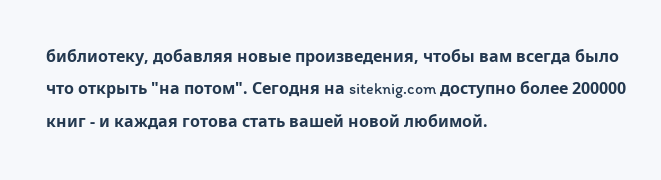библиотеку, добавляя новые произведения, чтобы вам всегда было что открыть "на потом". Сегодня на siteknig.com доступно более 200000 книг - и каждая готова стать вашей новой любимой.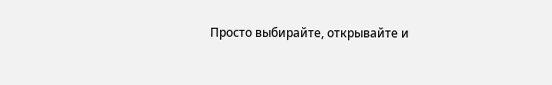Просто выбирайте, открывайте и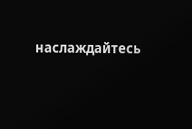наслаждайтесь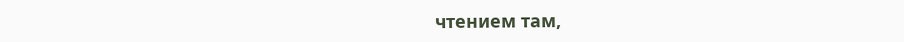чтением там,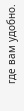где вам удобно.